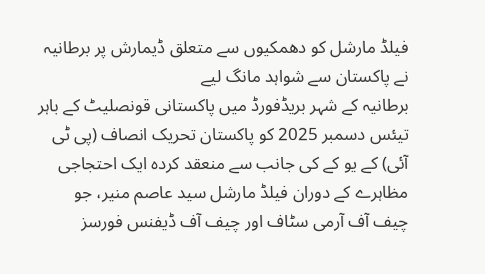فیلڈ مارشل کو دھمکیوں سے متعلق ڈیمارش پر برطانیہ نے پاکستان سے شواہد مانگ لیے
برطانیہ کے شہر بریڈفورڈ میں پاکستانی قونصلیٹ کے باہر تیئس دسمبر 2025 کو پاکستان تحریک انصاف (پی ٹی آئی) کے یو کے کی جانب سے منعقد کردہ ایک احتجاجی مظاہرے کے دوران فیلڈ مارشل سید عاصم منیر، جو چیف آف آرمی سٹاف اور چیف آف ڈیفنس فورسز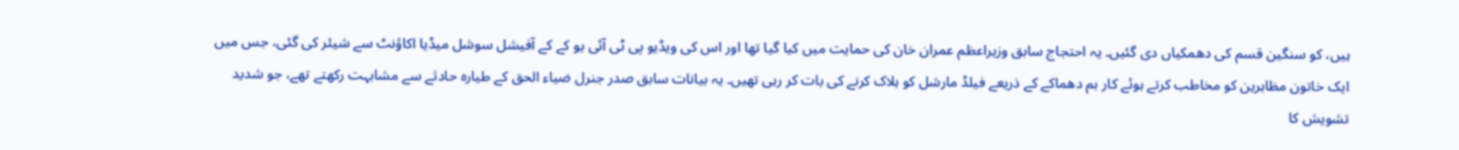ہیں، کو سنگین قسم کی دھمکیاں دی گئیں۔ یہ احتجاج سابق وزیراعظم عمران خان کی حمایت میں کیا گیا تھا اور اس کی ویڈیو پی ٹی آئی یو کے کے آفیشل سوشل میڈیا اکاؤنٹ سے شیئر کی گئی، جس میں ایک خاتون مظاہرین کو مخاطب کرتے ہوئے کار بم دھماکے کے ذریعے فیلڈ مارشل کو ہلاک کرنے کی بات کر رہی تھیں۔ یہ بیانات سابق صدر جنرل ضیاء الحق کے طیارہ حادثے سے مشابہت رکھتے تھے، جو شدید تشویش کا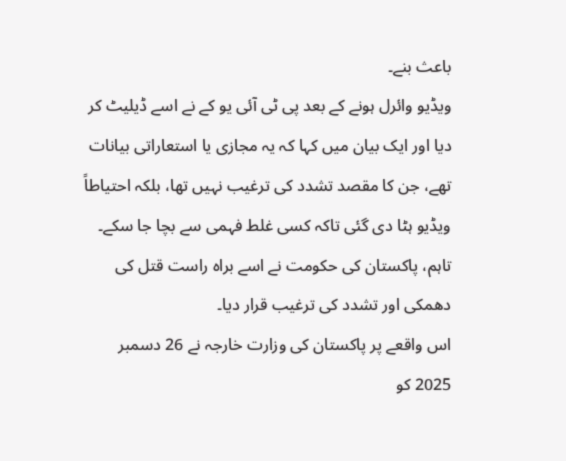باعث بنے۔
ویڈیو وائرل ہونے کے بعد پی ٹی آئی یو کے نے اسے ڈیلیٹ کر دیا اور ایک بیان میں کہا کہ یہ مجازی یا استعاراتی بیانات تھے، جن کا مقصد تشدد کی ترغیب نہیں تھا، بلکہ احتیاطاً ویڈیو ہٹا دی گئی تاکہ کسی غلط فہمی سے بچا جا سکے۔ تاہم، پاکستان کی حکومت نے اسے براہ راست قتل کی دھمکی اور تشدد کی ترغیب قرار دیا۔
اس واقعے پر پاکستان کی وزارت خارجہ نے 26 دسمبر 2025 کو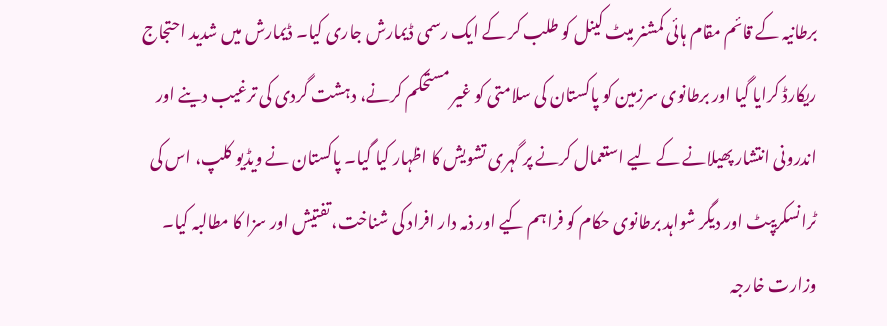برطانیہ کے قائم مقام ہائی کمشنر میٹ کینل کو طلب کر کے ایک رسمی ڈیمارش جاری کیا۔ ڈیمارش میں شدید احتجاج ریکارڈ کرایا گیا اور برطانوی سرزمین کو پاکستان کی سلامتی کو غیر مستحکم کرنے، دہشت گردی کی ترغیب دینے اور اندرونی انتشار پھیلانے کے لیے استعمال کرنے پر گہری تشویش کا اظہار کیا گیا۔ پاکستان نے ویڈیو کلپ، اس کی ٹرانسکریپٹ اور دیگر شواہد برطانوی حکام کو فراہم کیے اور ذمہ دار افراد کی شناخت، تفتیش اور سزا کا مطالبہ کیا۔ وزارت خارجہ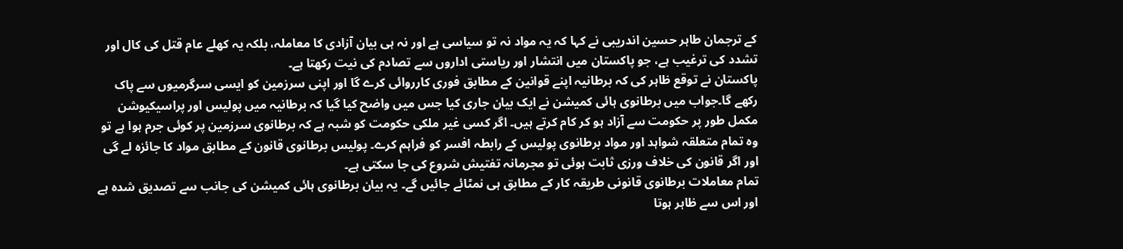کے ترجمان طاہر حسین اندریبی نے کہا کہ یہ مواد نہ تو سیاسی ہے اور نہ ہی بیان آزادی کا معاملہ، بلکہ یہ کھلے عام قتل کی کال اور تشدد کی ترغیب ہے، جو پاکستان میں انتشار اور ریاستی اداروں سے تصادم کی نیت رکھتا ہے۔
پاکستان نے توقع ظاہر کی کہ برطانیہ اپنے قوانین کے مطابق فوری کارروائی کرے گا اور اپنی سرزمین کو ایسی سرگرمیوں سے پاک رکھے گا۔جواب میں برطانوی ہائی کمیشن نے ایک بیان جاری کیا جس میں واضح کیا گیا کہ برطانیہ میں پولیس اور پراسیکیوشن مکمل طور پر حکومت سے آزاد ہو کر کام کرتے ہیں۔ اگر کسی غیر ملکی حکومت کو شبہ ہے کہ برطانوی سرزمین پر کوئی جرم ہوا ہے تو وہ تمام متعلقہ شواہد اور مواد برطانوی پولیس کے رابطہ افسر کو فراہم کرے۔ پولیس برطانوی قانون کے مطابق مواد کا جائزہ لے گی اور اگر قانون کی خلاف ورزی ثابت ہوئی تو مجرمانہ تفتیش شروع کی جا سکتی ہے۔
تمام معاملات برطانوی قانونی طریقہ کار کے مطابق ہی نمٹائے جائیں گے۔ یہ بیان برطانوی ہائی کمیشن کی جانب سے تصدیق شدہ ہے اور اس سے ظاہر ہوتا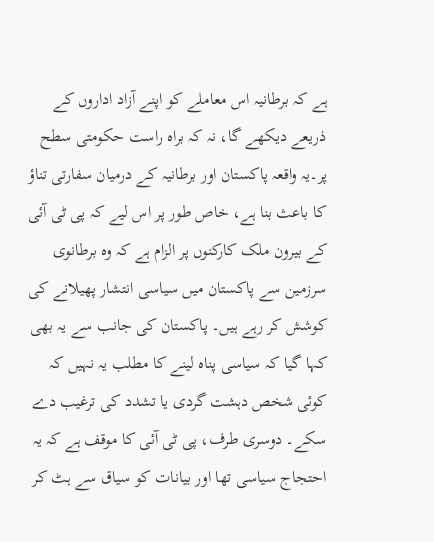ہے کہ برطانیہ اس معاملے کو اپنے آزاد اداروں کے ذریعے دیکھے گا، نہ کہ براہ راست حکومتی سطح پر۔یہ واقعہ پاکستان اور برطانیہ کے درمیان سفارتی تناؤ کا باعث بنا ہے، خاص طور پر اس لیے کہ پی ٹی آئی کے بیرون ملک کارکنوں پر الزام ہے کہ وہ برطانوی سرزمین سے پاکستان میں سیاسی انتشار پھیلانے کی کوشش کر رہے ہیں۔ پاکستان کی جانب سے یہ بھی کہا گیا کہ سیاسی پناہ لینے کا مطلب یہ نہیں کہ کوئی شخص دہشت گردی یا تشدد کی ترغیب دے سکے۔ دوسری طرف، پی ٹی آئی کا موقف ہے کہ یہ احتجاج سیاسی تھا اور بیانات کو سیاق سے ہٹ کر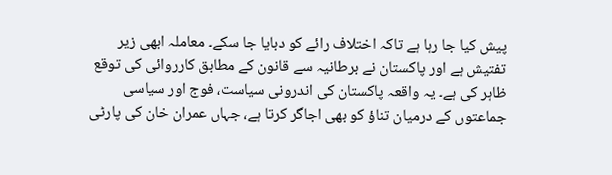پیش کیا جا رہا ہے تاکہ اختلاف رائے کو دبایا جا سکے۔ معاملہ ابھی زیر تفتیش ہے اور پاکستان نے برطانیہ سے قانون کے مطابق کارروائی کی توقع ظاہر کی ہے۔ یہ واقعہ پاکستان کی اندرونی سیاست، فوج اور سیاسی جماعتوں کے درمیان تناؤ کو بھی اجاگر کرتا ہے، جہاں عمران خان کی پارٹی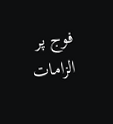فوج پر الزامات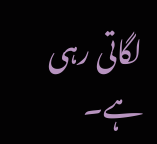لگاتی رہی ہے۔